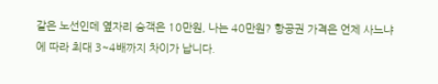같은 노선인데 옆자리 승객은 10만원, 나는 40만원? 항공권 가격은 언제 사느냐에 따라 최대 3~4배까지 차이가 납니다.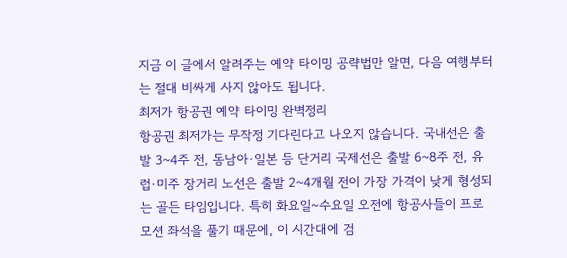지금 이 글에서 알려주는 예약 타이밍 공략법만 알면, 다음 여행부터는 절대 비싸게 사지 않아도 됩니다.
최저가 항공권 예약 타이밍 완벽정리
항공권 최저가는 무작정 기다린다고 나오지 않습니다. 국내선은 출발 3~4주 전, 동남아·일본 등 단거리 국제선은 출발 6~8주 전, 유럽·미주 장거리 노선은 출발 2~4개월 전이 가장 가격이 낮게 형성되는 골든 타임입니다. 특히 화요일~수요일 오전에 항공사들이 프로모션 좌석을 풀기 때문에, 이 시간대에 검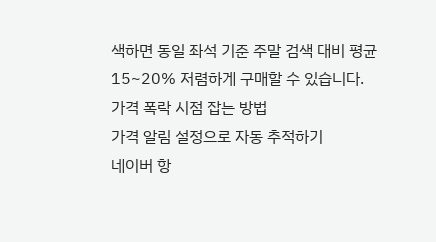색하면 동일 좌석 기준 주말 검색 대비 평균 15~20% 저렴하게 구매할 수 있습니다.
가격 폭락 시점 잡는 방법
가격 알림 설정으로 자동 추적하기
네이버 항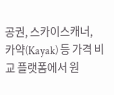공권, 스카이스캐너, 카약(Kayak) 등 가격 비교 플랫폼에서 원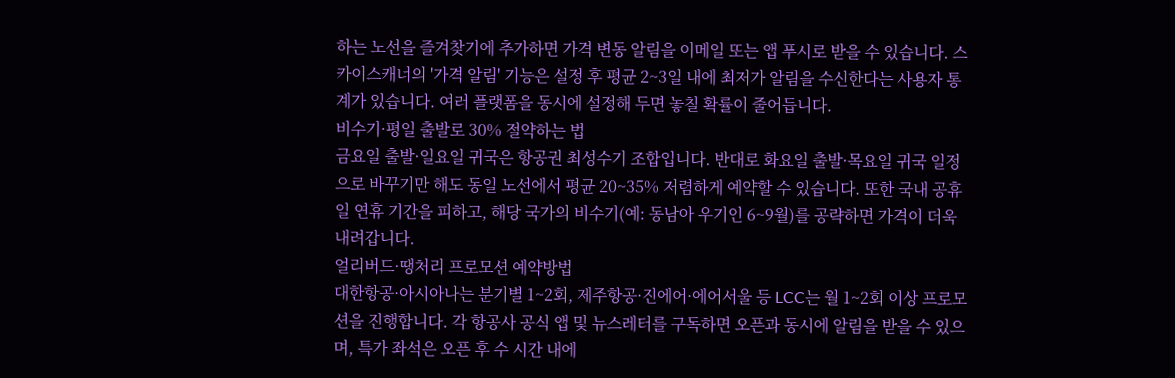하는 노선을 즐겨찾기에 추가하면 가격 변동 알림을 이메일 또는 앱 푸시로 받을 수 있습니다. 스카이스캐너의 '가격 알림' 기능은 설정 후 평균 2~3일 내에 최저가 알림을 수신한다는 사용자 통계가 있습니다. 여러 플랫폼을 동시에 설정해 두면 놓칠 확률이 줄어듭니다.
비수기·평일 출발로 30% 절약하는 법
금요일 출발·일요일 귀국은 항공권 최성수기 조합입니다. 반대로 화요일 출발·목요일 귀국 일정으로 바꾸기만 해도 동일 노선에서 평균 20~35% 저렴하게 예약할 수 있습니다. 또한 국내 공휴일 연휴 기간을 피하고, 해당 국가의 비수기(예: 동남아 우기인 6~9월)를 공략하면 가격이 더욱 내려갑니다.
얼리버드·땡처리 프로모션 예약방법
대한항공·아시아나는 분기별 1~2회, 제주항공·진에어·에어서울 등 LCC는 월 1~2회 이상 프로모션을 진행합니다. 각 항공사 공식 앱 및 뉴스레터를 구독하면 오픈과 동시에 알림을 받을 수 있으며, 특가 좌석은 오픈 후 수 시간 내에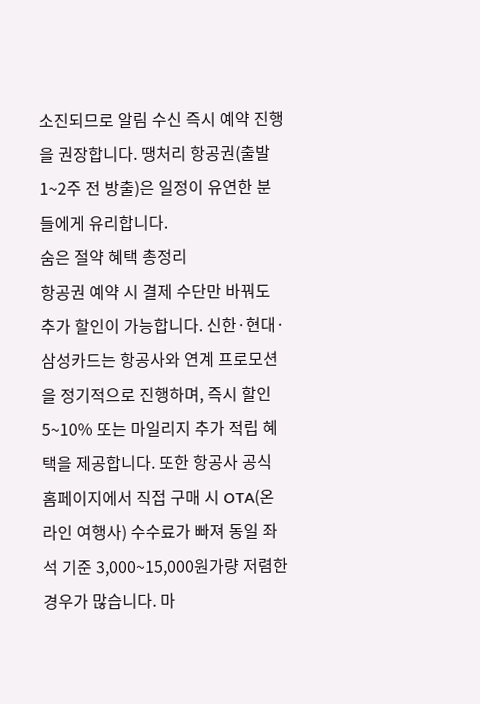소진되므로 알림 수신 즉시 예약 진행을 권장합니다. 땡처리 항공권(출발 1~2주 전 방출)은 일정이 유연한 분들에게 유리합니다.
숨은 절약 혜택 총정리
항공권 예약 시 결제 수단만 바꿔도 추가 할인이 가능합니다. 신한·현대·삼성카드는 항공사와 연계 프로모션을 정기적으로 진행하며, 즉시 할인 5~10% 또는 마일리지 추가 적립 혜택을 제공합니다. 또한 항공사 공식 홈페이지에서 직접 구매 시 OTA(온라인 여행사) 수수료가 빠져 동일 좌석 기준 3,000~15,000원가량 저렴한 경우가 많습니다. 마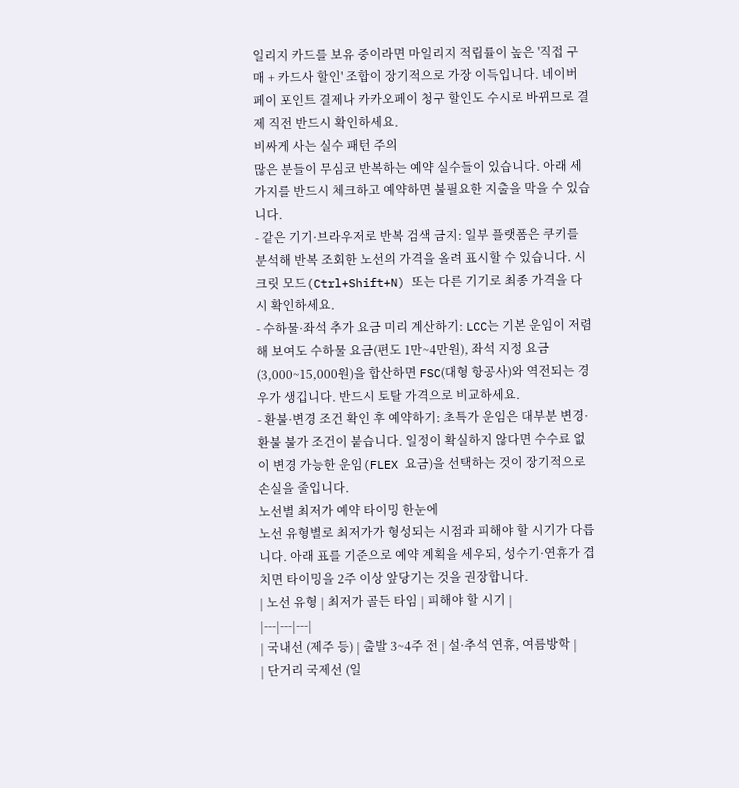일리지 카드를 보유 중이라면 마일리지 적립률이 높은 '직접 구매 + 카드사 할인' 조합이 장기적으로 가장 이득입니다. 네이버페이 포인트 결제나 카카오페이 청구 할인도 수시로 바뀌므로 결제 직전 반드시 확인하세요.
비싸게 사는 실수 패턴 주의
많은 분들이 무심코 반복하는 예약 실수들이 있습니다. 아래 세 가지를 반드시 체크하고 예약하면 불필요한 지출을 막을 수 있습니다.
- 같은 기기·브라우저로 반복 검색 금지: 일부 플랫폼은 쿠키를 분석해 반복 조회한 노선의 가격을 올려 표시할 수 있습니다. 시크릿 모드(Ctrl+Shift+N) 또는 다른 기기로 최종 가격을 다시 확인하세요.
- 수하물·좌석 추가 요금 미리 계산하기: LCC는 기본 운임이 저렴해 보여도 수하물 요금(편도 1만~4만원), 좌석 지정 요금(3,000~15,000원)을 합산하면 FSC(대형 항공사)와 역전되는 경우가 생깁니다. 반드시 토탈 가격으로 비교하세요.
- 환불·변경 조건 확인 후 예약하기: 초특가 운임은 대부분 변경·환불 불가 조건이 붙습니다. 일정이 확실하지 않다면 수수료 없이 변경 가능한 운임(FLEX 요금)을 선택하는 것이 장기적으로 손실을 줄입니다.
노선별 최저가 예약 타이밍 한눈에
노선 유형별로 최저가가 형성되는 시점과 피해야 할 시기가 다릅니다. 아래 표를 기준으로 예약 계획을 세우되, 성수기·연휴가 겹치면 타이밍을 2주 이상 앞당기는 것을 권장합니다.
| 노선 유형 | 최저가 골든 타임 | 피해야 할 시기 |
|---|---|---|
| 국내선 (제주 등) | 출발 3~4주 전 | 설·추석 연휴, 여름방학 |
| 단거리 국제선 (일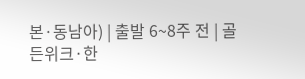본·동남아) | 출발 6~8주 전 | 골든위크·한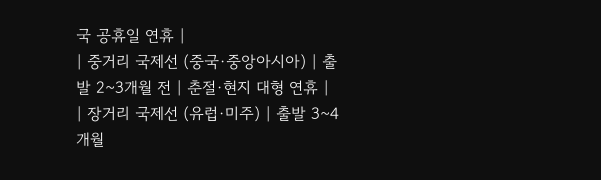국 공휴일 연휴 |
| 중거리 국제선 (중국·중앙아시아) | 출발 2~3개월 전 | 춘절·현지 대형 연휴 |
| 장거리 국제선 (유럽·미주) | 출발 3~4개월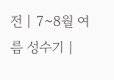전 | 7~8월 여름 성수기 |